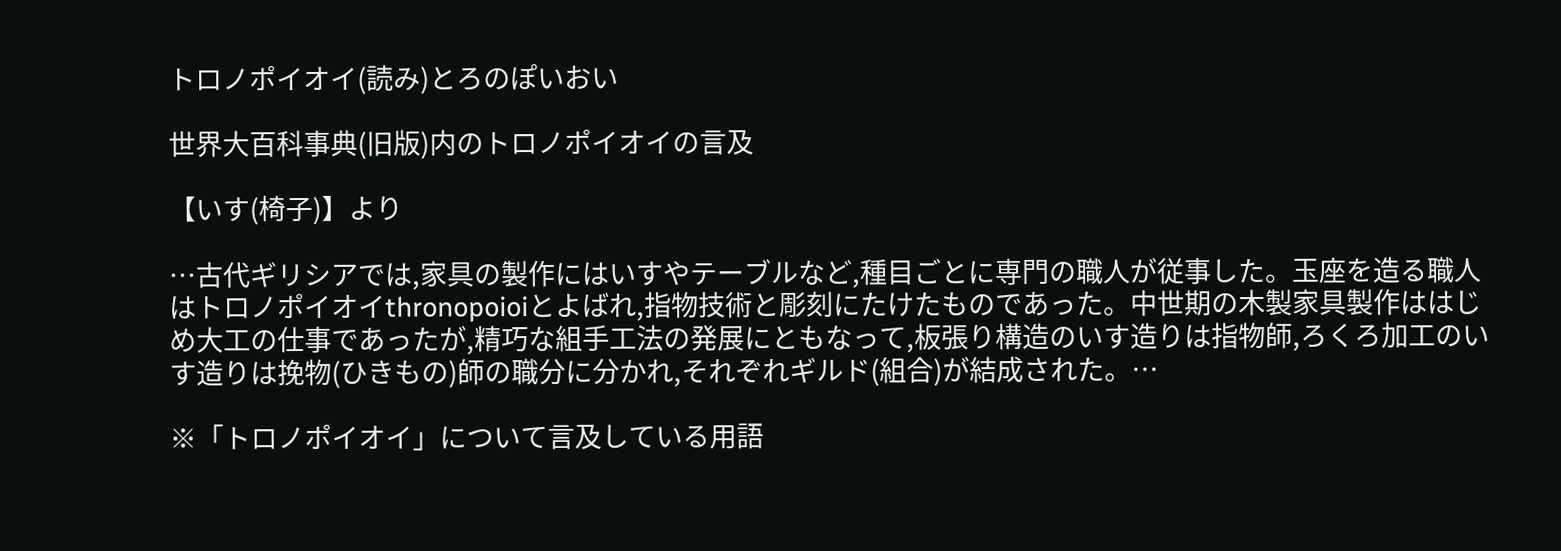トロノポイオイ(読み)とろのぽいおい

世界大百科事典(旧版)内のトロノポイオイの言及

【いす(椅子)】より

…古代ギリシアでは,家具の製作にはいすやテーブルなど,種目ごとに専門の職人が従事した。玉座を造る職人はトロノポイオイthronopoioiとよばれ,指物技術と彫刻にたけたものであった。中世期の木製家具製作ははじめ大工の仕事であったが,精巧な組手工法の発展にともなって,板張り構造のいす造りは指物師,ろくろ加工のいす造りは挽物(ひきもの)師の職分に分かれ,それぞれギルド(組合)が結成された。…

※「トロノポイオイ」について言及している用語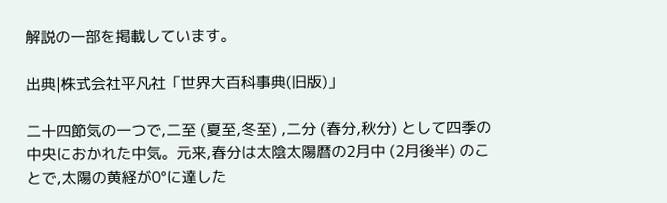解説の一部を掲載しています。

出典|株式会社平凡社「世界大百科事典(旧版)」

二十四節気の一つで,二至 (夏至,冬至) ,二分 (春分,秋分) として四季の中央におかれた中気。元来,春分は太陰太陽暦の2月中 (2月後半) のことで,太陽の黄経が0°に達した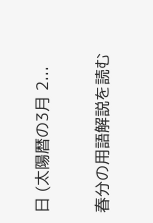日 (太陽暦の3月 2...

春分の用語解説を読む